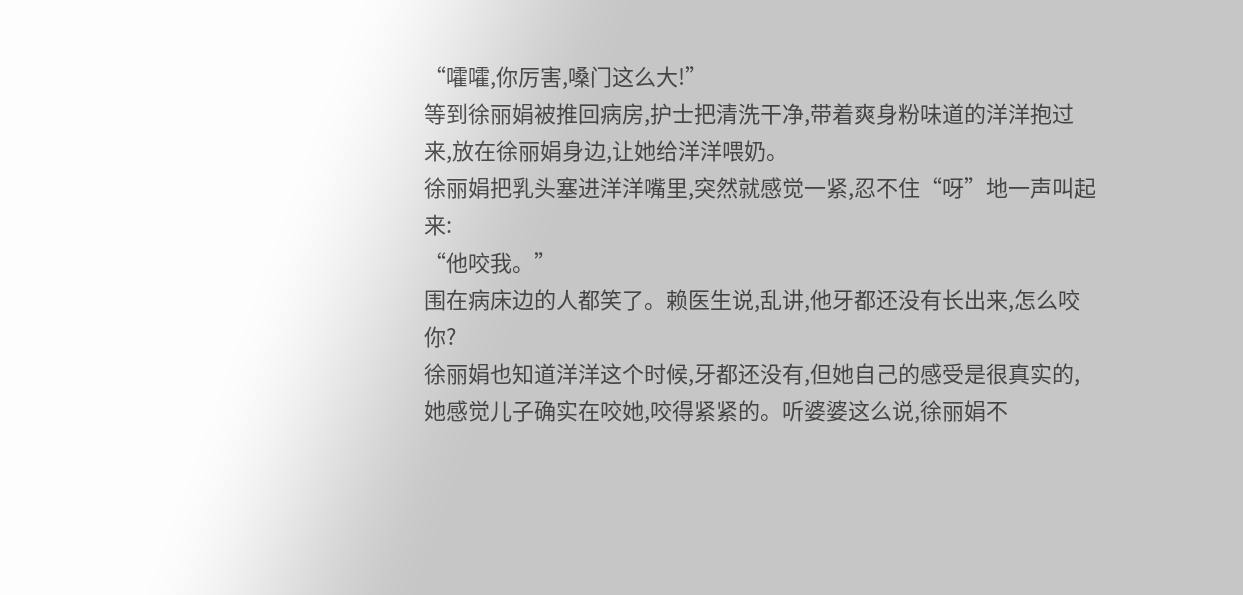“嚯嚯,你厉害,嗓门这么大!”
等到徐丽娟被推回病房,护士把清洗干净,带着爽身粉味道的洋洋抱过来,放在徐丽娟身边,让她给洋洋喂奶。
徐丽娟把乳头塞进洋洋嘴里,突然就感觉一紧,忍不住“呀”地一声叫起来:
“他咬我。”
围在病床边的人都笑了。赖医生说,乱讲,他牙都还没有长出来,怎么咬你?
徐丽娟也知道洋洋这个时候,牙都还没有,但她自己的感受是很真实的,她感觉儿子确实在咬她,咬得紧紧的。听婆婆这么说,徐丽娟不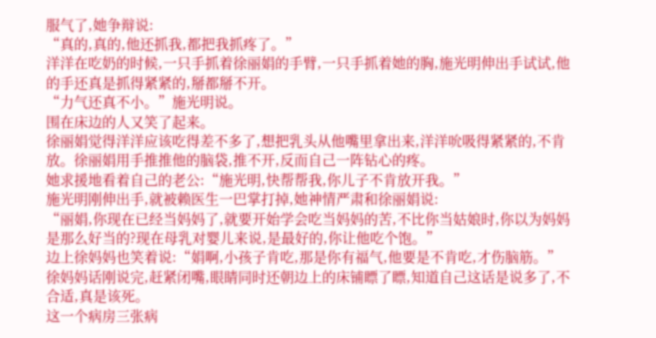服气了,她争辩说:
“真的,真的,他还抓我,都把我抓疼了。”
洋洋在吃奶的时候,一只手抓着徐丽娟的手臂,一只手抓着她的胸,施光明伸出手试试,他的手还真是抓得紧紧的,掰都掰不开。
“力气还真不小。”施光明说。
围在床边的人又笑了起来。
徐丽娟觉得洋洋应该吃得差不多了,想把乳头从他嘴里拿出来,洋洋吮吸得紧紧的,不肯放。徐丽娟用手推推他的脑袋,推不开,反而自己一阵钻心的疼。
她求援地看着自己的老公:“施光明,快帮帮我,你儿子不肯放开我。”
施光明刚伸出手,就被赖医生一巴掌打掉,她神情严肃和徐丽娟说:
“丽娟,你现在已经当妈妈了,就要开始学会吃当妈妈的苦,不比你当姑娘时,你以为妈妈是那么好当的?现在母乳对婴儿来说,是最好的,你让他吃个饱。”
边上徐妈妈也笑着说:“娟啊,小孩子肯吃,那是你有福气,他要是不肯吃,才伤脑筋。”
徐妈妈话刚说完,赶紧闭嘴,眼睛同时还朝边上的床铺瞟了瞟,知道自己这话是说多了,不合适,真是该死。
这一个病房三张病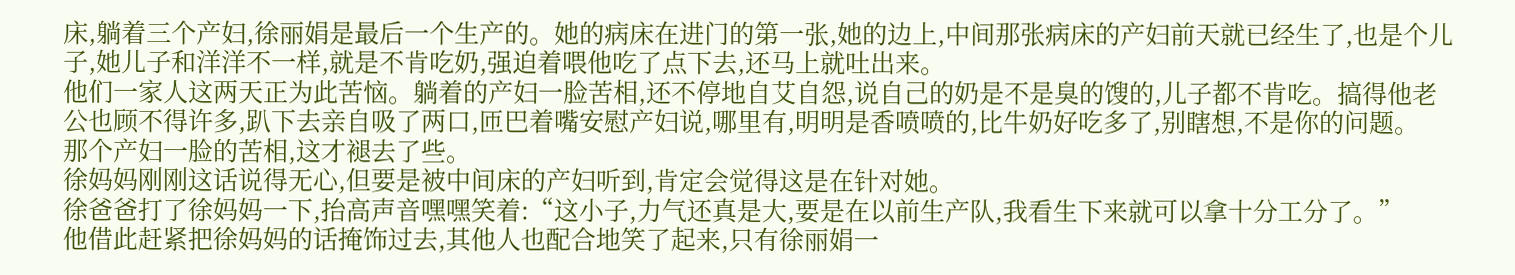床,躺着三个产妇,徐丽娟是最后一个生产的。她的病床在进门的第一张,她的边上,中间那张病床的产妇前天就已经生了,也是个儿子,她儿子和洋洋不一样,就是不肯吃奶,强迫着喂他吃了点下去,还马上就吐出来。
他们一家人这两天正为此苦恼。躺着的产妇一脸苦相,还不停地自艾自怨,说自己的奶是不是臭的馊的,儿子都不肯吃。搞得他老公也顾不得许多,趴下去亲自吸了两口,匝巴着嘴安慰产妇说,哪里有,明明是香喷喷的,比牛奶好吃多了,别瞎想,不是你的问题。
那个产妇一脸的苦相,这才褪去了些。
徐妈妈刚刚这话说得无心,但要是被中间床的产妇听到,肯定会觉得这是在针对她。
徐爸爸打了徐妈妈一下,抬高声音嘿嘿笑着:“这小子,力气还真是大,要是在以前生产队,我看生下来就可以拿十分工分了。”
他借此赶紧把徐妈妈的话掩饰过去,其他人也配合地笑了起来,只有徐丽娟一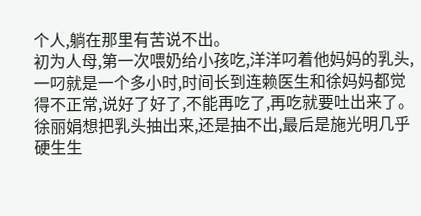个人,躺在那里有苦说不出。
初为人母,第一次喂奶给小孩吃,洋洋叼着他妈妈的乳头,一叼就是一个多小时,时间长到连赖医生和徐妈妈都觉得不正常,说好了好了,不能再吃了,再吃就要吐出来了。
徐丽娟想把乳头抽出来,还是抽不出,最后是施光明几乎硬生生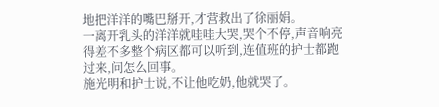地把洋洋的嘴巴掰开,才营救出了徐丽娟。
一离开乳头的洋洋就哇哇大哭,哭个不停,声音响亮得差不多整个病区都可以听到,连值班的护士都跑过来,问怎么回事。
施光明和护士说,不让他吃奶,他就哭了。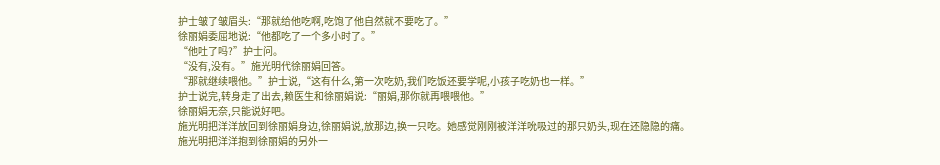护士皱了皱眉头:“那就给他吃啊,吃饱了他自然就不要吃了。”
徐丽娟委屈地说:“他都吃了一个多小时了。”
“他吐了吗?”护士问。
“没有,没有。”施光明代徐丽娟回答。
“那就继续喂他。”护士说,“这有什么,第一次吃奶,我们吃饭还要学呢,小孩子吃奶也一样。”
护士说完,转身走了出去,赖医生和徐丽娟说:“丽娟,那你就再喂喂他。”
徐丽娟无奈,只能说好吧。
施光明把洋洋放回到徐丽娟身边,徐丽娟说,放那边,换一只吃。她感觉刚刚被洋洋吮吸过的那只奶头,现在还隐隐的痛。
施光明把洋洋抱到徐丽娟的另外一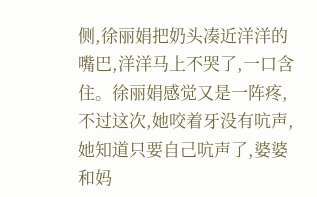侧,徐丽娟把奶头凑近洋洋的嘴巴,洋洋马上不哭了,一口含住。徐丽娟感觉又是一阵疼,不过这次,她咬着牙没有吭声,她知道只要自己吭声了,婆婆和妈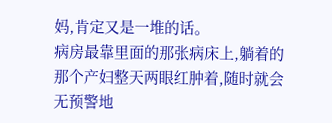妈,肯定又是一堆的话。
病房最靠里面的那张病床上,躺着的那个产妇整天两眼红肿着,随时就会无预警地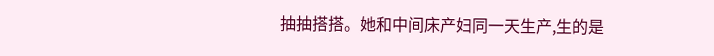抽抽搭搭。她和中间床产妇同一天生产,生的是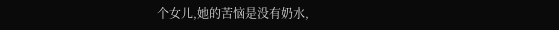个女儿,她的苦恼是没有奶水,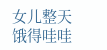女儿整天饿得哇哇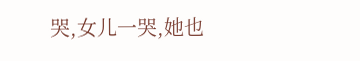哭,女儿一哭,她也